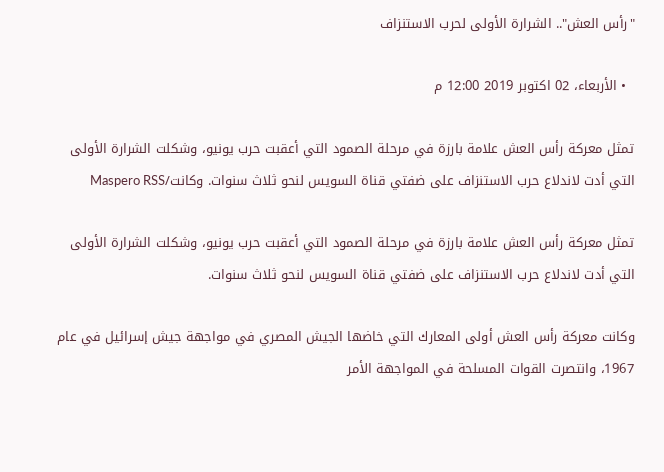"رأس العش".. الشرارة الأولى لحرب الاستنزاف

  • الأربعاء، 02 اكتوبر 2019 12:00 م

تمثل معركة رأس العش علامة بارزة في مرحلة الصمود التي أعقبت حرب يونيو، وشكلت الشرارة الأولى التي أدت لاندلاع حرب الاستنزاف على ضفتي قناة السويس لنحو ثلاث سنوات. وكانت/Maspero RSS

تمثل معركة رأس العش علامة بارزة في مرحلة الصمود التي أعقبت حرب يونيو، وشكلت الشرارة الأولى التي أدت لاندلاع حرب الاستنزاف على ضفتي قناة السويس لنحو ثلاث سنوات.

وكانت معركة رأس العش أولى المعارك التي خاضها الجيش المصري في مواجهة جيش إسرائيل في عام 1967، وانتصرت القوات المسلحة في المواجهة الأمر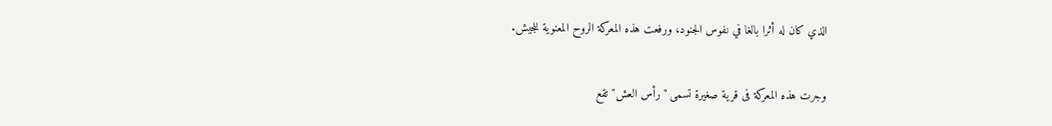الذي كان له أثرا بالغا في نفوس الجنود، ورفعت هذه المعركة الروح المعنوية للجيش.

وجرت هذه المعركة فى قرية صغيرة تسمى "رأس العش" تقع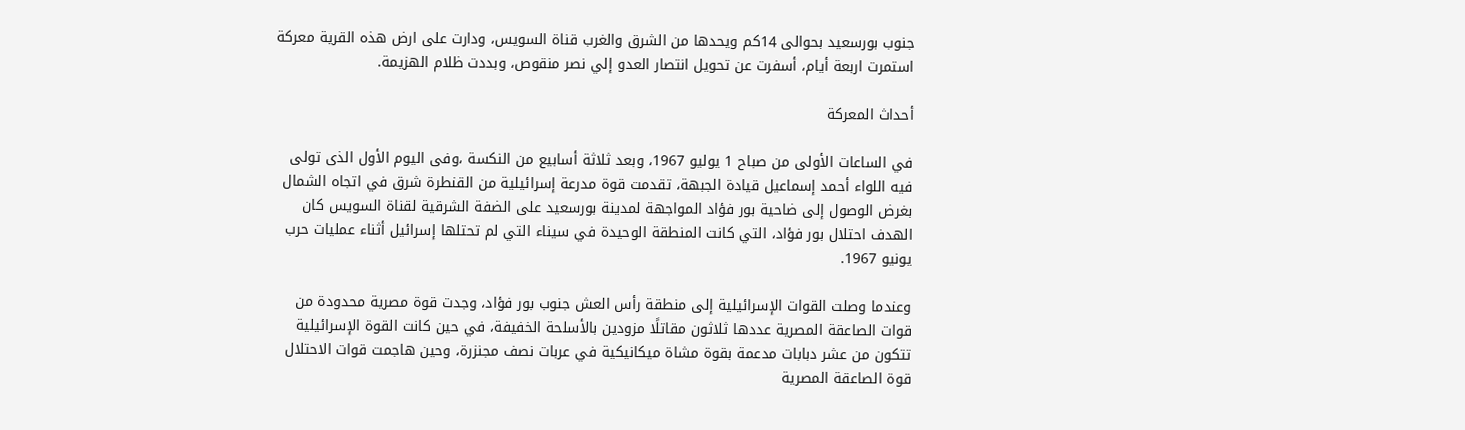جنوب بورسعيد بحوالى 14كم ويحدها من الشرق والغرب قناة السويس، ودارت على ارض هذه القرية معركة استمرت اربعة أيام، أسفرت عن تحويل انتصار العدو إلي نصر منقوص، وبددت ظلام الهزيمة.

أحداث المعركة

في الساعات الأولى من صباح 1 يوليو 1967، وبعد ثلاثة أسابيع من النكسة ،وفى اليوم الأول الذى تولى فيه اللواء أحمد إسماعيل قيادة الجبهة، تقدمت قوة مدرعة إسرائيلية من القنطرة شرق في اتجاه الشمال بغرض الوصول إلى ضاحية بور فؤاد المواجهة لمدينة بورسعيد على الضفة الشرقية لقناة السويس كان الهدف احتلال بور فؤاد، التي كانت المنطقة الوحيدة في سيناء التي لم تحتلها إسرائيل أثناء عمليات حرب يونيو 1967.

وعندما وصلت القوات الإسرائيلية إلى منطقة رأس العش جنوب بور فؤاد، وجدت قوة مصرية محدودة من قوات الصاعقة المصرية عددها ثلاثون مقاتلًا مزودين بالأسلحة الخفيفة، في حين كانت القوة الإسرائيلية تتكون من عشر دبابات مدعمة بقوة مشاة ميكانيكية في عربات نصف مجنزرة، وحين هاجمت قوات الاحتلال قوة الصاعقة المصرية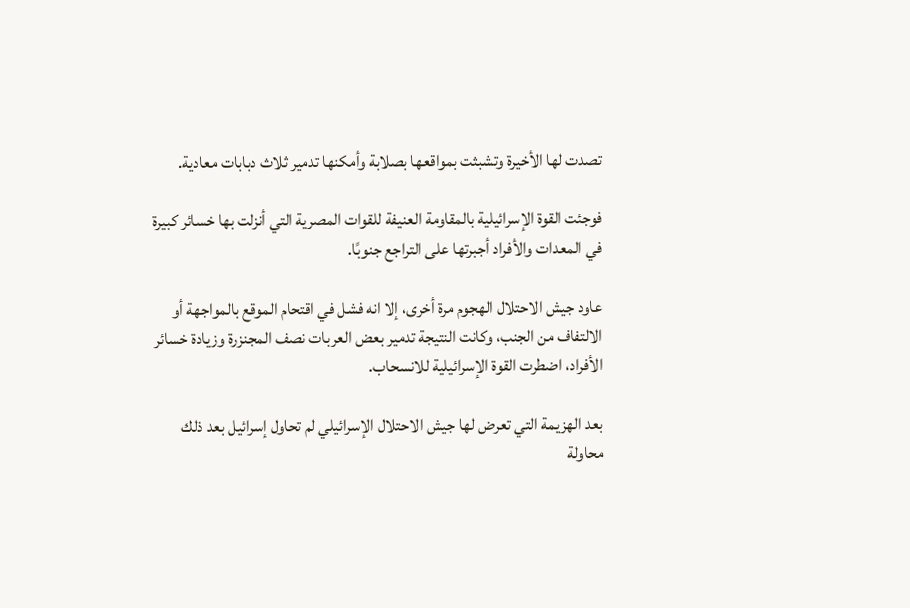تصدت لها الأخيرة وتشبثت بمواقعها بصلابة وأمكنها تدمير ثلاث دبابات معادية.

فوجئت القوة الإسرائيلية بالمقاومة العنيفة للقوات المصرية التي أنزلت بها خسائر كبيرة في المعدات والأفراد أجبرتها على التراجع جنوبًا.

عاود جيش الاحتلال الهجوم مرة أخرى، إلا انه فشل في اقتحام الموقع بالمواجهة أو الالتفاف من الجنب، وكانت النتيجة تدمير بعض العربات نصف المجنزرة وزيادة خسائر الأفراد، اضطرت القوة الإسرائيلية للانسحاب.

بعد الهزيمة التي تعرض لها جيش الاحتلال الإسرائيلي لم تحاول إسرائيل بعد ذلك محاولة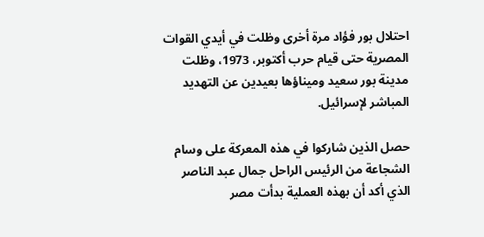احتلال بور فؤاد مرة أخرى وظلت في أيدي القوات المصرية حتى قيام حرب أكتوبر، 1973، وظلت مدينة بور سعيد وميناؤها بعيدين عن التهديد المباشر لإسرائيل.

حصل الذين شاركوا في هذه المعركة على وسام الشجاعة من الرئيس الراحل جمال عبد الناصر الذي أكد أن بهذه العملية بدأت مصر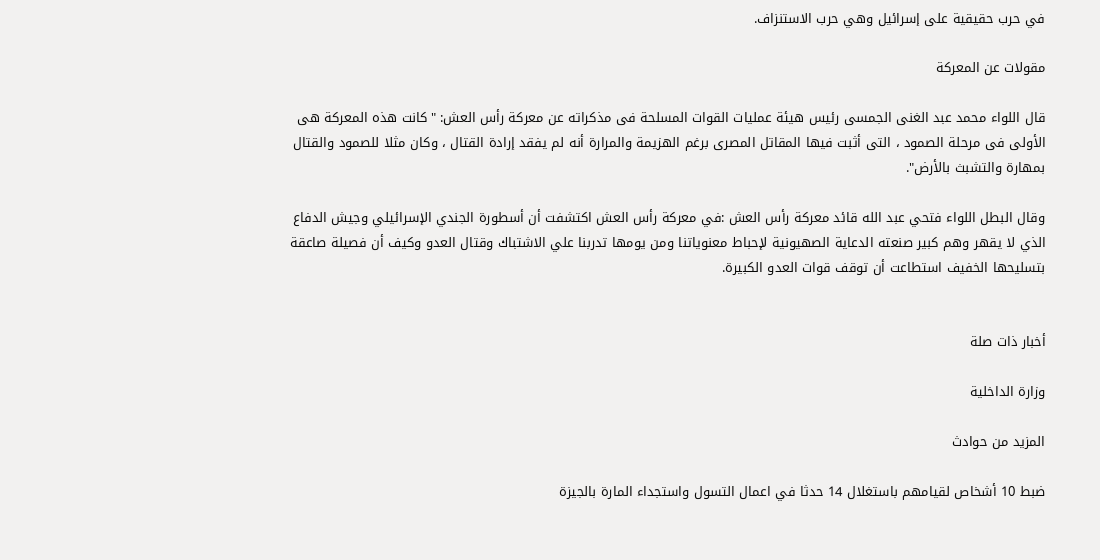في حرب حقيقية على إسرائيل وهي حرب الاستنزاف.

مقولات عن المعركة

قال اللواء محمد عبد الغنى الجمسى رئيس هيئة عمليات القوات المسلحة فى مذكراته عن معركة رأس العش: "كانت هذه المعركة هى الأولى فى مرحلة الصمود ، التى أثبت فيها المقاتل المصرى برغم الهزيمة والمرارة أنه لم يفقد إرادة القتال ، وكان مثلا للصمود والقتال بمهارة والتشبث بالأرض".

وقال البطل اللواء فتحي عبد الله قائد معركة رأس العش :في معركة رأس العش اكتشفت أن أسطورة الجندي الإسرائيلي وجيش الدفاع الذي لا يقهر وهم كبير صنعته الدعاية الصهيونية لإحباط معنوياتنا ومن يومها تدربنا علي الاشتباك وقتال العدو وكيف أن فصيلة صاعقة بتسليحها الخفيف استطاعت أن توقف قوات العدو الكبيرة.


أخبار ذات صلة

وزارة الداخلية

المزيد من حوادث

ضبط 10 أشخاص لقيامهم باستغلال 14 حدثا في اعمال التسول واستجداء المارة بالجيزة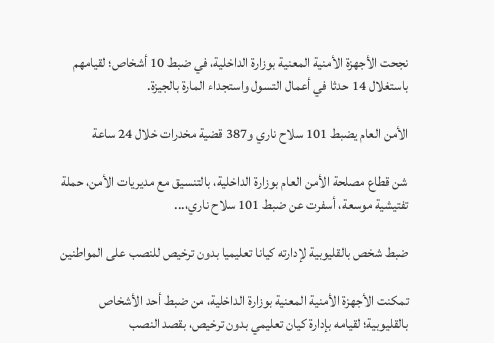نجحت الأجهزة الأمنية المعنية بوزارة الداخلية، في ضبط 10 أشخاص؛ لقيامهم باستغلال 14 حدثا في أعمال التسول واستجداء المارة بالجيزة.

الأمن العام يضبط 101 سلاح ناري و387 قضية مخدرات خلال 24 ساعة

شن قطاع مصلحة الأمن العام بوزارة الداخلية، بالتنسيق مع مديريات الأمن، حملة تفتيشية موسعة، أسفرت عن ضبط 101 سلاح ناري،...

ضبط شخص بالقليوبية لإدارته كيانا تعليميا بدون ترخيص للنصب على المواطنين

تمكنت الأجهزة الأمنية المعنية بوزارة الداخلية، من ضبط أحد الأشخاص بالقليوبية؛ لقيامه بإدارة كيان تعليمي بدون ترخيص، بقصد النصب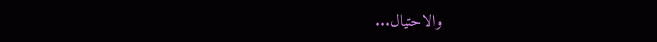والاحتيال...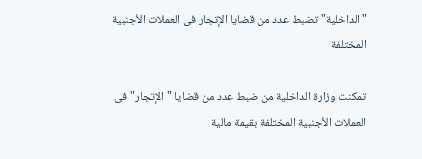"الداخلية" تضبط عدد من قضايا الإتجار فى العملات الأجنبية المختلفة

تمكنت وزارة الداخلية من ضبط عدد من قضايا "الإتجار" فى العملات الأجنبية المختلفة بقيمة مالية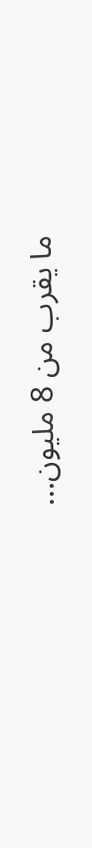ما يقرب من 8 مليون...